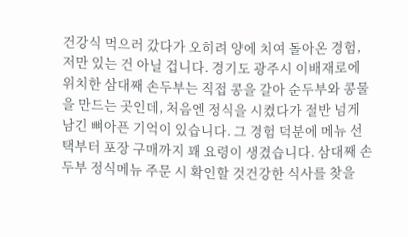건강식 먹으러 갔다가 오히려 양에 치여 돌아온 경험, 저만 있는 건 아닐 겁니다. 경기도 광주시 이배재로에 위치한 삼대째 손두부는 직접 콩을 갈아 순두부와 콩물을 만드는 곳인데, 처음엔 정식을 시켰다가 절반 넘게 남긴 뼈아픈 기억이 있습니다. 그 경험 덕분에 메뉴 선택부터 포장 구매까지 꽤 요령이 생겼습니다. 삼대째 손두부 정식메뉴 주문 시 확인할 것건강한 식사를 찾을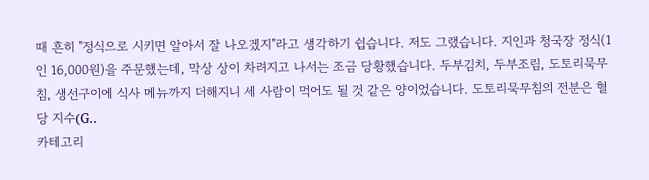때 흔히 "정식으로 시키면 알아서 잘 나오겠지"라고 생각하기 쉽습니다. 저도 그랬습니다. 지인과 청국장 정식(1인 16,000원)을 주문했는데, 막상 상이 차려지고 나서는 조금 당황했습니다. 두부김치, 두부조림, 도토리묵무침, 생선구이에 식사 메뉴까지 더해지니 세 사람이 먹어도 될 것 같은 양이었습니다. 도토리묵무침의 전분은 혈당 지수(G..
카테고리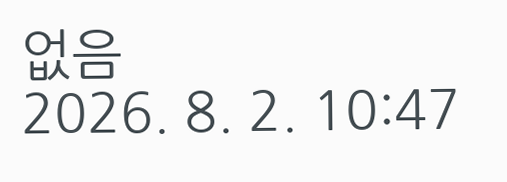없음
2026. 8. 2. 10:47